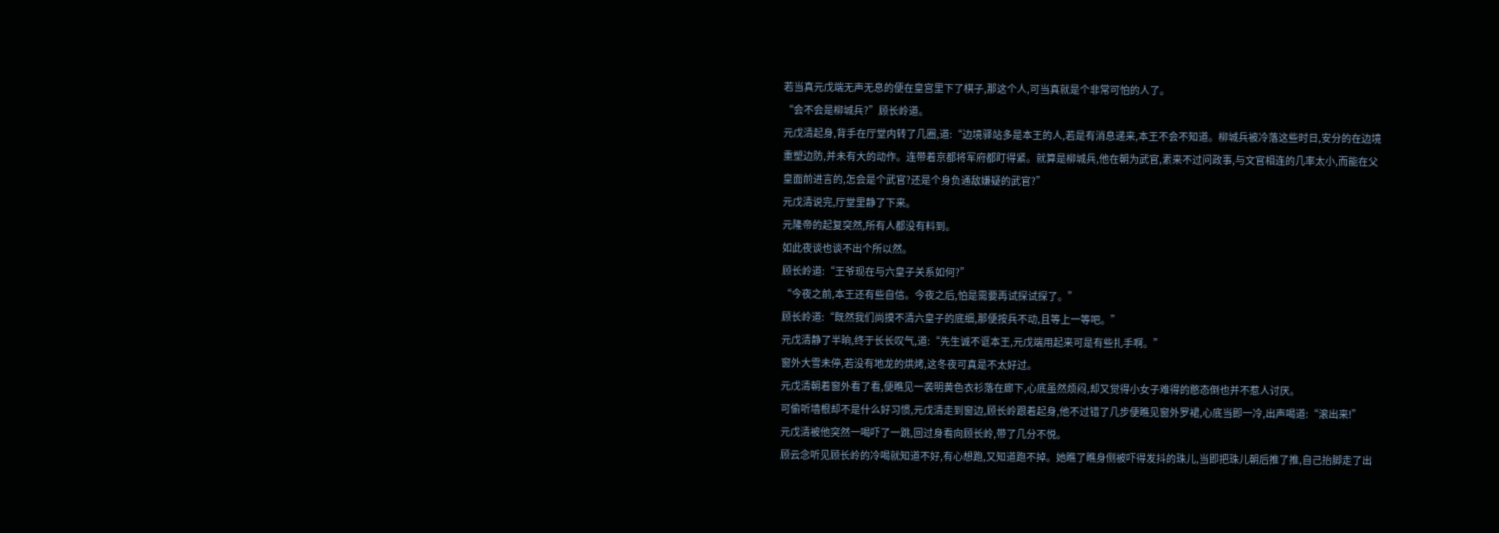若当真元戊端无声无息的便在皇宫里下了棋子,那这个人,可当真就是个非常可怕的人了。
“会不会是柳城兵?”顾长岭道。
元戊清起身,背手在厅堂内转了几圈,道:“边境驿站多是本王的人,若是有消息递来,本王不会不知道。柳城兵被冷落这些时日,安分的在边境重塑边防,并未有大的动作。连带着京都将军府都盯得紧。就算是柳城兵,他在朝为武官,素来不过问政事,与文官相连的几率太小,而能在父皇面前进言的,怎会是个武官?还是个身负通敌嫌疑的武官?”
元戊清说完,厅堂里静了下来。
元隆帝的起复突然,所有人都没有料到。
如此夜谈也谈不出个所以然。
顾长岭道:“王爷现在与六皇子关系如何?”
“今夜之前,本王还有些自信。今夜之后,怕是需要再试探试探了。”
顾长岭道:“既然我们尚摸不清六皇子的底细,那便按兵不动,且等上一等吧。”
元戊清静了半晌,终于长长叹气,道:“先生诚不诓本王,元戊端用起来可是有些扎手啊。”
窗外大雪未停,若没有地龙的烘烤,这冬夜可真是不太好过。
元戊清朝着窗外看了看,便瞧见一袭明黄色衣衫落在廊下,心底虽然烦闷,却又觉得小女子难得的憨态倒也并不惹人讨厌。
可偷听墙根却不是什么好习惯,元戊清走到窗边,顾长岭跟着起身,他不过错了几步便瞧见窗外罗裙,心底当即一冷,出声喝道:“滚出来!”
元戊清被他突然一喝吓了一跳,回过身看向顾长岭,带了几分不悦。
顾云念听见顾长岭的冷喝就知道不好,有心想跑,又知道跑不掉。她瞧了瞧身侧被吓得发抖的珠儿,当即把珠儿朝后推了推,自己抬脚走了出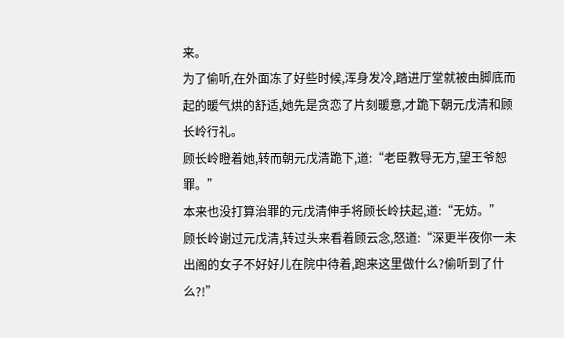来。
为了偷听,在外面冻了好些时候,浑身发冷,踏进厅堂就被由脚底而起的暖气烘的舒适,她先是贪恋了片刻暖意,才跪下朝元戊清和顾长岭行礼。
顾长岭瞪着她,转而朝元戊清跪下,道:“老臣教导无方,望王爷恕罪。”
本来也没打算治罪的元戊清伸手将顾长岭扶起,道:“无妨。”
顾长岭谢过元戊清,转过头来看着顾云念,怒道:“深更半夜你一未出阁的女子不好好儿在院中待着,跑来这里做什么?偷听到了什么?!”